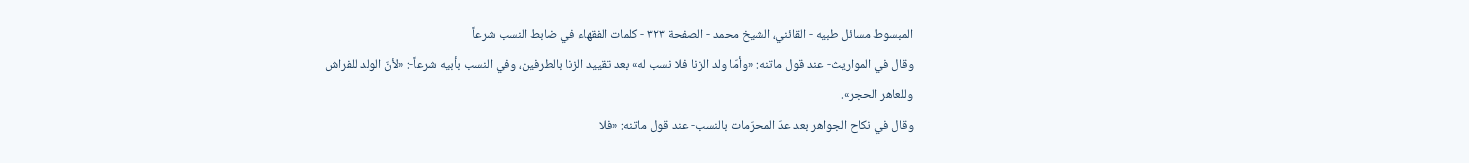المبسوط مسائل طبيه - القائني، الشيخ محمد - الصفحة ٣٢٣ - كلمات الفقهاء في ضابط النسب شرعاً
وقال في المواريث- عند قول ماتنه: «وأمّا ولد الزنا فلا نسب له» بعد تقييد الزنا بالطرفين، وفي النسب بأبيه شرعاً-: «لأنّ الولد للفراش وللعاهر الحجر».
وقال في نكاح الجواهر بعد عدّ المحرّمات بالنسب- عند قول ماتنه: «فلا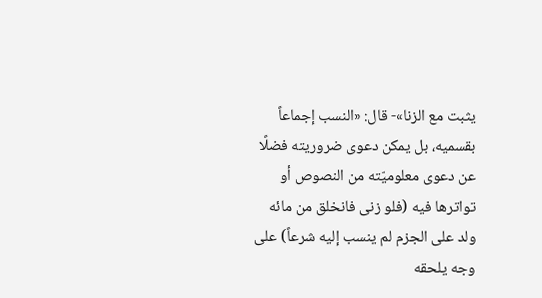يثبت مع الزنا»- قال: «النسب إجماعاً بقسميه، بل يمكن دعوى ضروريته فضلًا عن دعوى معلوميّته من النصوص أو تواترها فيه (فلو زنى فانخلق من مائه ولد على الجزم لم ينسب إليه شرعاً) على وجه يلحقه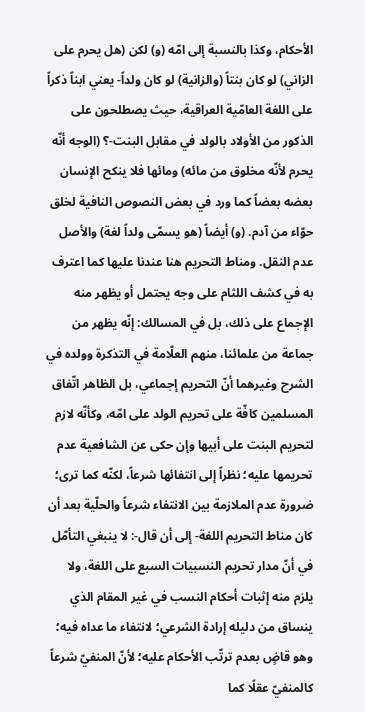الأحكام، وكذا بالنسبة إلى امّه (و) لكن (هل يحرم على الزاني) لو كان بنتاً (والزانية) لو كان ولداً- يعني ابناً ذكراً على اللغة العامّية العراقية، حيث يصطلحون على الذكور من الأولاد بالولد في مقابل البنت-؟ (الوجه أنّه يحرم لأنّه مخلوق من مائه) ومائها فلا ينكح الإنسان بعضه بعضاً كما ورد في بعض النصوص النافية لخلق حوّاء من آدم. (و) أيضاً (هو يسمّى ولداً لغة) والأصل عدم النقل. ومناط التحريم هنا عندنا عليها كما اعترف به في كشف اللثام على وجه يحتمل أو يظهر منه الإجماع على ذلك، بل في المسالك: إنّه يظهر من جماعة من علمائنا، منهم العلّامة في التذكرة وولده في الشرح وغيرهما أنّ التحريم إجماعي، بل الظاهر اتّفاق المسلمين كافّة على تحريم الولد على امّه، وكأنّه لازم لتحريم البنت على أبيها وإن حكى عن الشافعية عدم تحريمها عليه؛ نظراً إلى انتفائها شرعاً، لكنّه كما ترى؛ ضرورة عدم الملازمة بين الانتفاء شرعاً والحلّية بعد أن كان مناط التحريم اللغة- إلى أن قال-: لا ينبغي التأمّل في أنّ مدار تحريم النسبيات السبع على اللغة، ولا يلزم منه إثبات أحكام النسب في غير المقام الذي ينساق من دليله إرادة الشرعي؛ لانتفاء ما عداه فيه؛ وهو قاضٍ بعدم ترتّب الأحكام عليه؛ لأنّ المنفيّ شرعاً كالمنفيّ عقلًا كما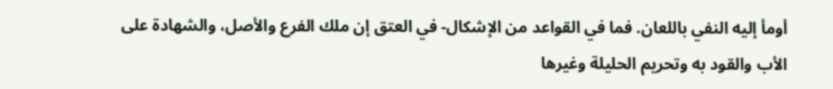أومأ إليه النفي باللعان. فما في القواعد من الإشكال- في العتق إن ملك الفرع والأصل، والشهادة على الأب والقود به وتحريم الحليلة وغيرها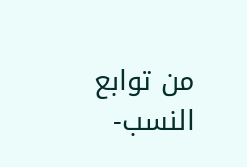من توابع النسب-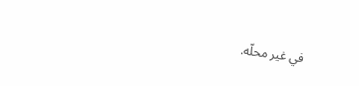في غير محلّه.